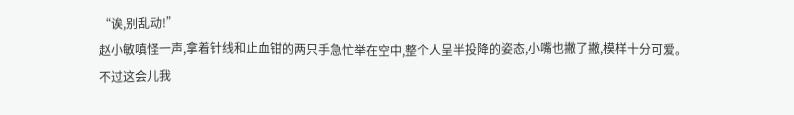“诶,别乱动!”
赵小敏嗔怪一声,拿着针线和止血钳的两只手急忙举在空中,整个人呈半投降的姿态,小嘴也撇了撇,模样十分可爱。
不过这会儿我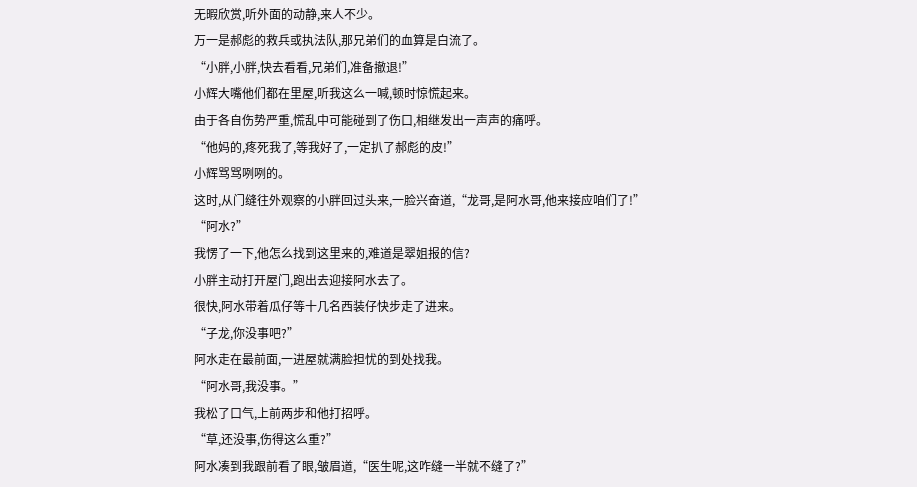无暇欣赏,听外面的动静,来人不少。
万一是郝彪的救兵或执法队,那兄弟们的血算是白流了。
“小胖,小胖,快去看看,兄弟们,准备撤退!”
小辉大嘴他们都在里屋,听我这么一喊,顿时惊慌起来。
由于各自伤势严重,慌乱中可能碰到了伤口,相继发出一声声的痛呼。
“他妈的,疼死我了,等我好了,一定扒了郝彪的皮!”
小辉骂骂咧咧的。
这时,从门缝往外观察的小胖回过头来,一脸兴奋道,“龙哥,是阿水哥,他来接应咱们了!”
“阿水?”
我愣了一下,他怎么找到这里来的,难道是翠姐报的信?
小胖主动打开屋门,跑出去迎接阿水去了。
很快,阿水带着瓜仔等十几名西装仔快步走了进来。
“子龙,你没事吧?”
阿水走在最前面,一进屋就满脸担忧的到处找我。
“阿水哥,我没事。”
我松了口气,上前两步和他打招呼。
“草,还没事,伤得这么重?”
阿水凑到我跟前看了眼,皱眉道,“医生呢,这咋缝一半就不缝了?”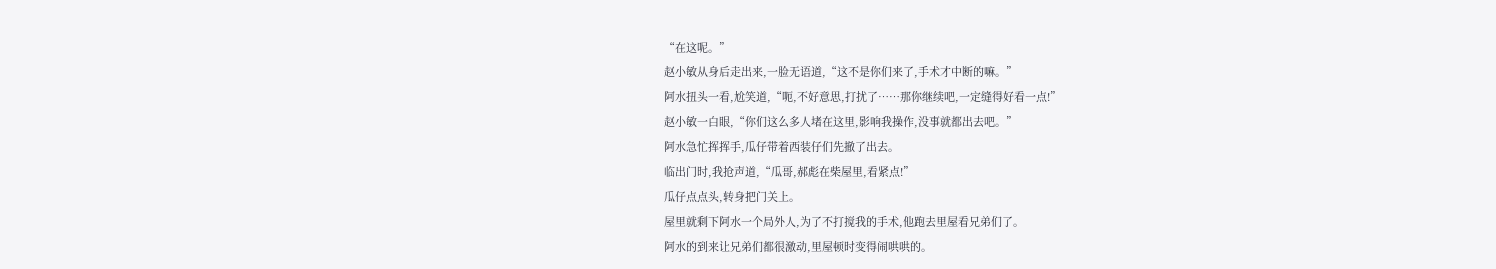“在这呢。”
赵小敏从身后走出来,一脸无语道,“这不是你们来了,手术才中断的嘛。”
阿水扭头一看,尬笑道,“呃,不好意思,打扰了……那你继续吧,一定缝得好看一点!”
赵小敏一白眼,“你们这么多人堵在这里,影响我操作,没事就都出去吧。”
阿水急忙挥挥手,瓜仔带着西装仔们先撤了出去。
临出门时,我抢声道,“瓜哥,郝彪在柴屋里,看紧点!”
瓜仔点点头,转身把门关上。
屋里就剩下阿水一个局外人,为了不打搅我的手术,他跑去里屋看兄弟们了。
阿水的到来让兄弟们都很激动,里屋顿时变得闹哄哄的。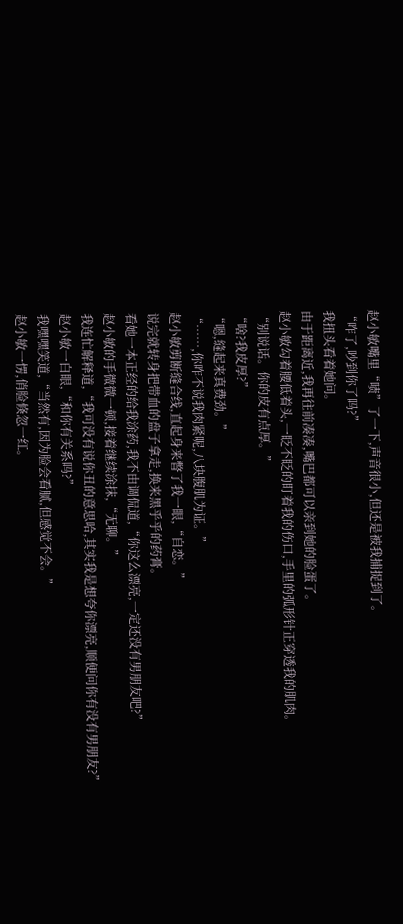赵小敏嘴里“啧”了一下,声音很小,但还是被我捕捉到了。
“咋了,吵到你了吗?”
我扭头看着她问。
由于距离近,我再往前凑凑,嘴巴都可以亲到她的脸蛋了。
赵小敏勾着腰低着头,一眨不眨的盯着我的伤口,手里的弧形针正穿透我的肌肉。
“别说话。你的皮有点厚。”
“啥?我皮厚?”
“嗯,缝起来真费劲。”
“……,你咋不说我肉紧呢,八块腹肌为证。”
赵小敏剪断缝合线,直起身来瞥了我一眼,“自恋。”
说完就转身把带血的盘子拿走,换来黑乎乎的药膏。
看她一本正经的给我涂药,我不由调侃道,“你这么漂亮,一定还没有男朋友吧?”
赵小敏的手微微一顿,接着继续涂抹,“无聊。”
我连忙解释道,“我可没有说你丑的意思哈,其实我是想夸你漂亮,顺便问你有没有男朋友?”
赵小敏一白眼,“和你有关系吗?”
我嘿嘿笑道,“当然有,因为脸会看腻,但感觉不会。”
赵小敏一愣,俏脸倏忽一红。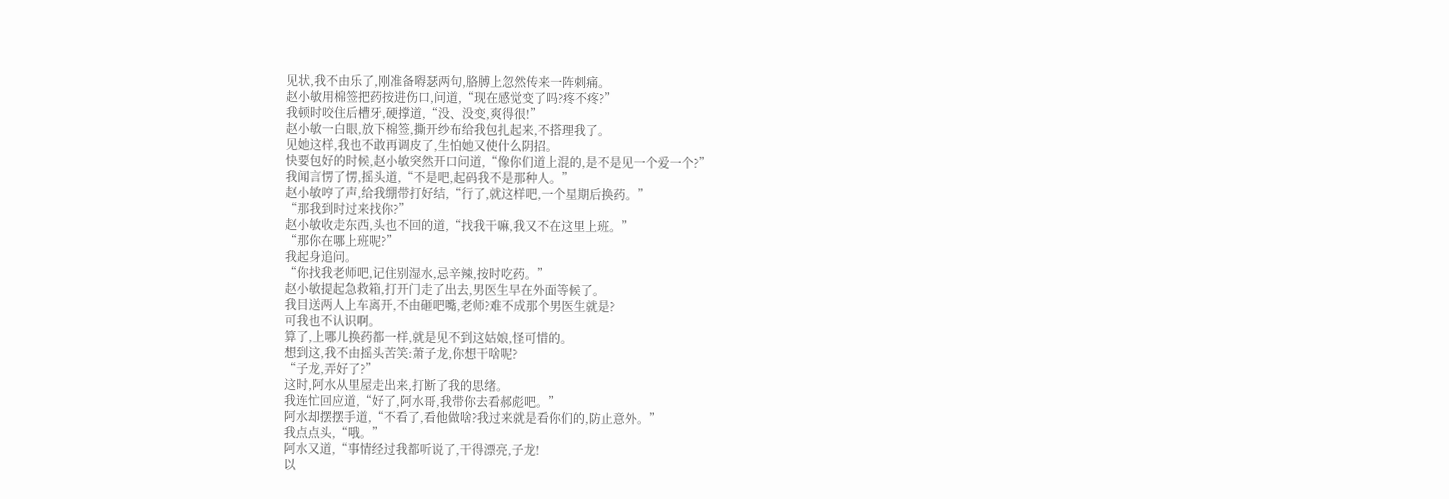见状,我不由乐了,刚准备嘚瑟两句,胳膊上忽然传来一阵刺痛。
赵小敏用棉签把药按进伤口,问道,“现在感觉变了吗?疼不疼?”
我顿时咬住后槽牙,硬撑道,“没、没变,爽得很!”
赵小敏一白眼,放下棉签,撕开纱布给我包扎起来,不搭理我了。
见她这样,我也不敢再调皮了,生怕她又使什么阴招。
快要包好的时候,赵小敏突然开口问道,“像你们道上混的,是不是见一个爱一个?”
我闻言愣了愣,摇头道,“不是吧,起码我不是那种人。”
赵小敏哼了声,给我绷带打好结,“行了,就这样吧,一个星期后换药。”
“那我到时过来找你?”
赵小敏收走东西,头也不回的道,“找我干嘛,我又不在这里上班。”
“那你在哪上班呢?”
我起身追问。
“你找我老师吧,记住别湿水,忌辛辣,按时吃药。”
赵小敏提起急救箱,打开门走了出去,男医生早在外面等候了。
我目送两人上车离开,不由砸吧嘴,老师?难不成那个男医生就是?
可我也不认识啊。
算了,上哪儿换药都一样,就是见不到这姑娘,怪可惜的。
想到这,我不由摇头苦笑:萧子龙,你想干啥呢?
“子龙,弄好了?”
这时,阿水从里屋走出来,打断了我的思绪。
我连忙回应道,“好了,阿水哥,我带你去看郝彪吧。”
阿水却摆摆手道,“不看了,看他做啥?我过来就是看你们的,防止意外。”
我点点头,“哦。”
阿水又道,“事情经过我都听说了,干得漂亮,子龙!
以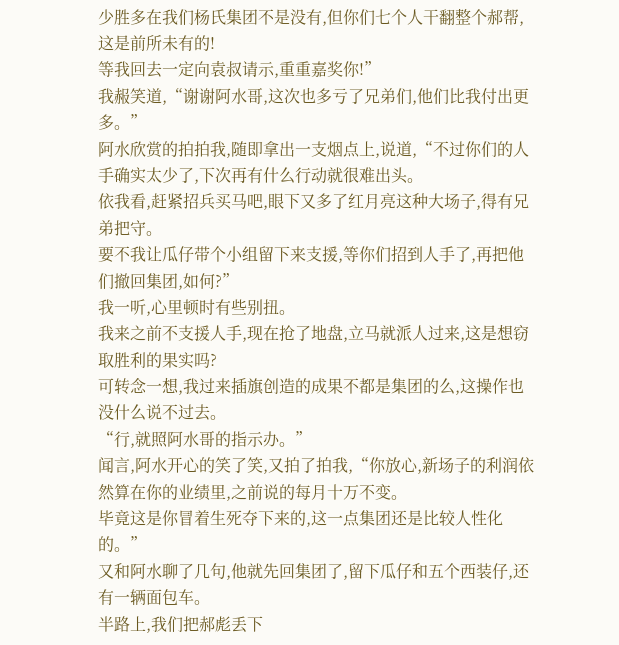少胜多在我们杨氏集团不是没有,但你们七个人干翻整个郝帮,这是前所未有的!
等我回去一定向袁叔请示,重重嘉奖你!”
我赧笑道,“谢谢阿水哥,这次也多亏了兄弟们,他们比我付出更多。”
阿水欣赏的拍拍我,随即拿出一支烟点上,说道,“不过你们的人手确实太少了,下次再有什么行动就很难出头。
依我看,赶紧招兵买马吧,眼下又多了红月亮这种大场子,得有兄弟把守。
要不我让瓜仔带个小组留下来支援,等你们招到人手了,再把他们撤回集团,如何?”
我一听,心里顿时有些别扭。
我来之前不支援人手,现在抢了地盘,立马就派人过来,这是想窃取胜利的果实吗?
可转念一想,我过来插旗创造的成果不都是集团的么,这操作也没什么说不过去。
“行,就照阿水哥的指示办。”
闻言,阿水开心的笑了笑,又拍了拍我,“你放心,新场子的利润依然算在你的业绩里,之前说的每月十万不变。
毕竟这是你冒着生死夺下来的,这一点集团还是比较人性化的。”
又和阿水聊了几句,他就先回集团了,留下瓜仔和五个西装仔,还有一辆面包车。
半路上,我们把郝彪丢下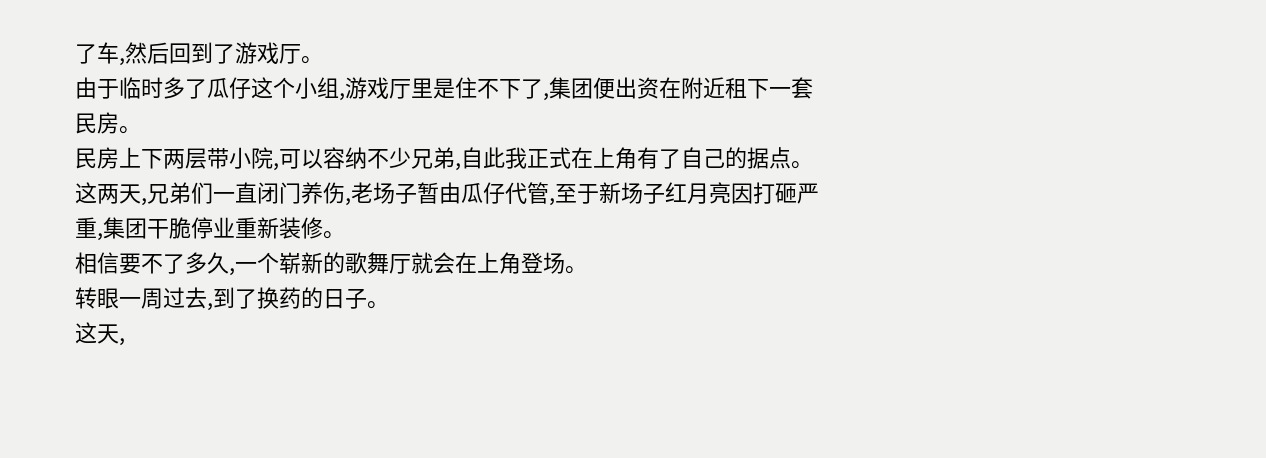了车,然后回到了游戏厅。
由于临时多了瓜仔这个小组,游戏厅里是住不下了,集团便出资在附近租下一套民房。
民房上下两层带小院,可以容纳不少兄弟,自此我正式在上角有了自己的据点。
这两天,兄弟们一直闭门养伤,老场子暂由瓜仔代管,至于新场子红月亮因打砸严重,集团干脆停业重新装修。
相信要不了多久,一个崭新的歌舞厅就会在上角登场。
转眼一周过去,到了换药的日子。
这天,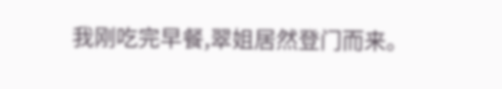我刚吃完早餐,翠姐居然登门而来。